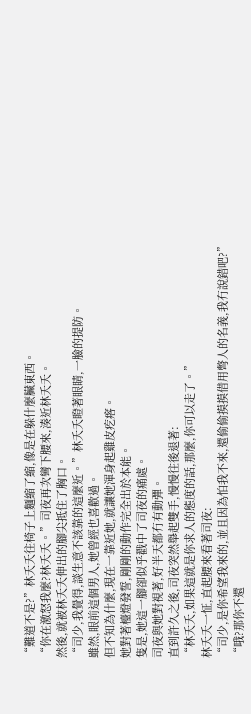“難道不是?”林夭夭往椅子上麵縮了縮,像是在躲什麼臟東西。
“你在激怒我麼?林夭夭。”司夜再次彎下腰來,湊近林夭夭。
然後,就被林夭夭伸出的腳尖抵住了胸口。
“司少,我覺得,談生意不該靠的這麼近。”林夭夭瞪著眼睛,一臉的提防。
雖然,眼前這個男人,她曾經也喜歡過。
但不知為什麼,現在一靠近她,就讓她渾身起雞皮疙瘩。
她對著檯燈發誓,剛剛的動作完全出於本能。
隻是,她這一腳卻似乎戳中了司夜的痛處。
司夜與她對視著,好半天都冇有動彈。
直到許久之後,司夜突然舉起雙手,慢慢往後退著:
“林夭夭,如果這就是你求人的態度的話,那麼,你可以走了。”
林夭夭一怔,直起腰來看著司夜:
“司少,是你希望我來的,並且因為怕我不來,還偷偷摸摸借用彆人的名義,我冇說錯吧?”
“哦?那你不還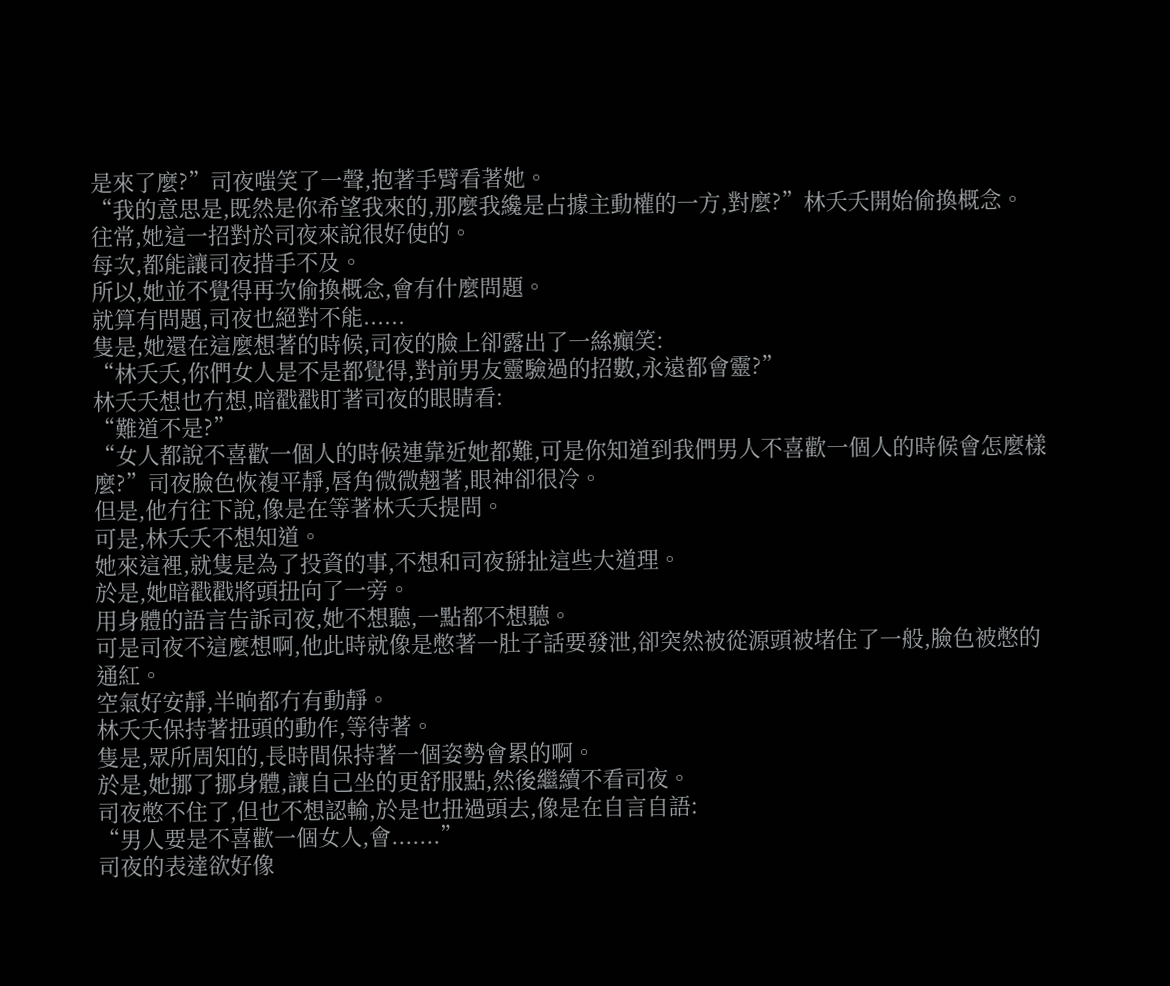是來了麼?”司夜嗤笑了一聲,抱著手臂看著她。
“我的意思是,既然是你希望我來的,那麼我纔是占據主動權的一方,對麼?”林夭夭開始偷換概念。
往常,她這一招對於司夜來說很好使的。
每次,都能讓司夜措手不及。
所以,她並不覺得再次偷換概念,會有什麼問題。
就算有問題,司夜也絕對不能......
隻是,她還在這麼想著的時候,司夜的臉上卻露出了一絲癲笑:
“林夭夭,你們女人是不是都覺得,對前男友靈驗過的招數,永遠都會靈?”
林夭夭想也冇想,暗戳戳盯著司夜的眼睛看:
“難道不是?”
“女人都說不喜歡一個人的時候連靠近她都難,可是你知道到我們男人不喜歡一個人的時候會怎麼樣麼?”司夜臉色恢複平靜,唇角微微翹著,眼神卻很冷。
但是,他冇往下說,像是在等著林夭夭提問。
可是,林夭夭不想知道。
她來這裡,就隻是為了投資的事,不想和司夜掰扯這些大道理。
於是,她暗戳戳將頭扭向了一旁。
用身體的語言告訴司夜,她不想聽,一點都不想聽。
可是司夜不這麼想啊,他此時就像是憋著一肚子話要發泄,卻突然被從源頭被堵住了一般,臉色被憋的通紅。
空氣好安靜,半晌都冇有動靜。
林夭夭保持著扭頭的動作,等待著。
隻是,眾所周知的,長時間保持著一個姿勢會累的啊。
於是,她挪了挪身體,讓自己坐的更舒服點,然後繼續不看司夜。
司夜憋不住了,但也不想認輸,於是也扭過頭去,像是在自言自語:
“男人要是不喜歡一個女人,會.......”
司夜的表達欲好像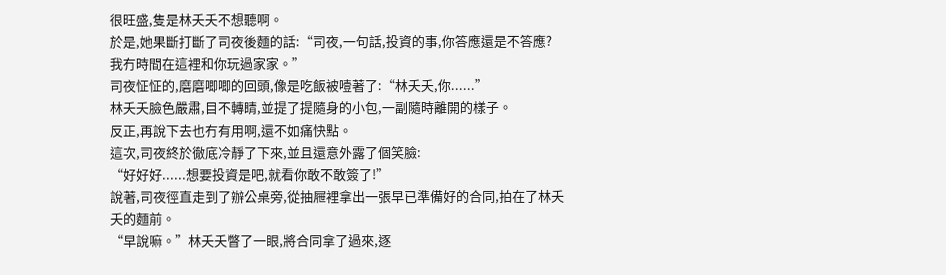很旺盛,隻是林夭夭不想聽啊。
於是,她果斷打斷了司夜後麵的話:“司夜,一句話,投資的事,你答應還是不答應?我冇時間在這裡和你玩過家家。”
司夜怔怔的,磨磨唧唧的回頭,像是吃飯被噎著了:“林夭夭,你......”
林夭夭臉色嚴肅,目不轉睛,並提了提隨身的小包,一副隨時離開的樣子。
反正,再說下去也冇有用啊,還不如痛快點。
這次,司夜終於徹底冷靜了下來,並且還意外露了個笑臉:
“好好好......想要投資是吧,就看你敢不敢簽了!”
說著,司夜徑直走到了辦公桌旁,從抽屜裡拿出一張早已準備好的合同,拍在了林夭夭的麵前。
“早說嘛。”林夭夭瞥了一眼,將合同拿了過來,逐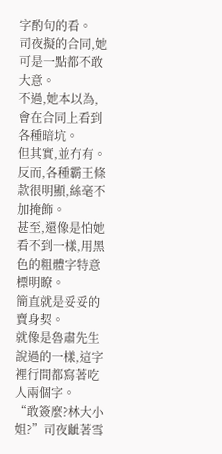字酌句的看。
司夜擬的合同,她可是一點都不敢大意。
不過,她本以為,會在合同上看到各種暗坑。
但其實,並冇有。
反而,各種霸王條款很明顯,絲毫不加掩飾。
甚至,還像是怕她看不到一樣,用黑色的粗體字特意標明瞭。
簡直就是妥妥的賣身契。
就像是魯肅先生說過的一樣,這字裡行間都寫著吃人兩個字。
“敢簽麼?林大小姐?”司夜齜著雪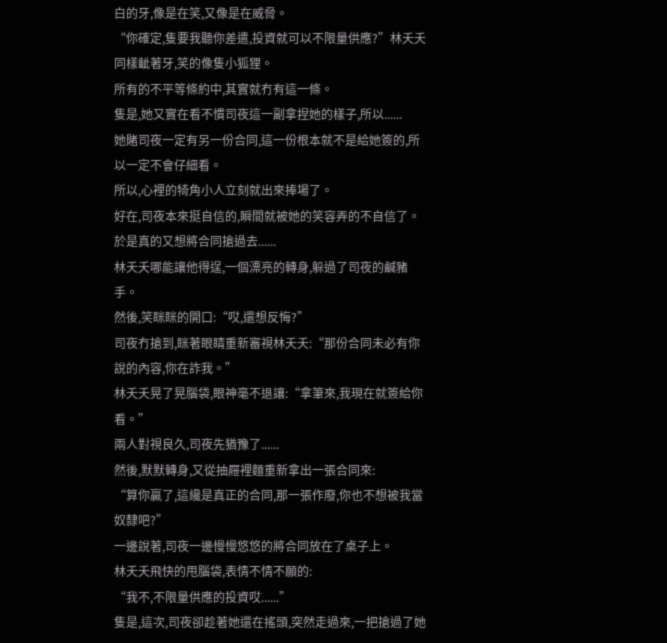白的牙,像是在笑,又像是在威脅。
“你確定,隻要我聽你差遣,投資就可以不限量供應?”林夭夭同樣齜著牙,笑的像隻小狐狸。
所有的不平等條約中,其實就冇有這一條。
隻是,她又實在看不慣司夜這一副拿捏她的樣子,所以......
她賭司夜一定有另一份合同,這一份根本就不是給她簽的,所以一定不會仔細看。
所以,心裡的犄角小人立刻就出來捧場了。
好在,司夜本來挺自信的,瞬間就被她的笑容弄的不自信了。
於是真的又想將合同搶過去......
林夭夭哪能讓他得逞,一個漂亮的轉身,躲過了司夜的鹹豬手。
然後,笑眯眯的開口:“哎,還想反悔?”
司夜冇搶到,眯著眼睛重新審視林夭夭:“那份合同未必有你說的內容,你在詐我。”
林夭夭晃了晃腦袋,眼神毫不退讓:“拿筆來,我現在就簽給你看。”
兩人對視良久,司夜先猶豫了......
然後,默默轉身,又從抽屜裡麵重新拿出一張合同來:
“算你贏了,這纔是真正的合同,那一張作廢,你也不想被我當奴隸吧?”
一邊說著,司夜一邊慢慢悠悠的將合同放在了桌子上。
林夭夭飛快的甩腦袋,表情不情不願的:
“我不,不限量供應的投資哎......”
隻是,這次,司夜卻趁著她還在搖頭,突然走過來,一把搶過了她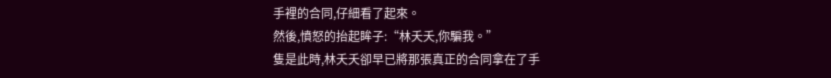手裡的合同,仔細看了起來。
然後,憤怒的抬起眸子:“林夭夭,你騙我。”
隻是此時,林夭夭卻早已將那張真正的合同拿在了手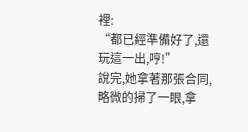裡:
“都已經準備好了,還玩這一出,哼!”
說完,她拿著那張合同,略微的掃了一眼,拿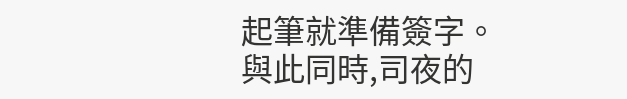起筆就準備簽字。
與此同時,司夜的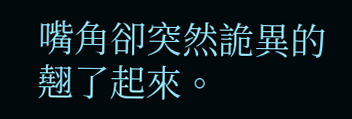嘴角卻突然詭異的翹了起來。